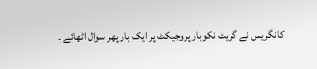کانگریس نے گریٹ نکوبار پروجیکٹ پر ایک بار پھر سوال اٹھائے ۔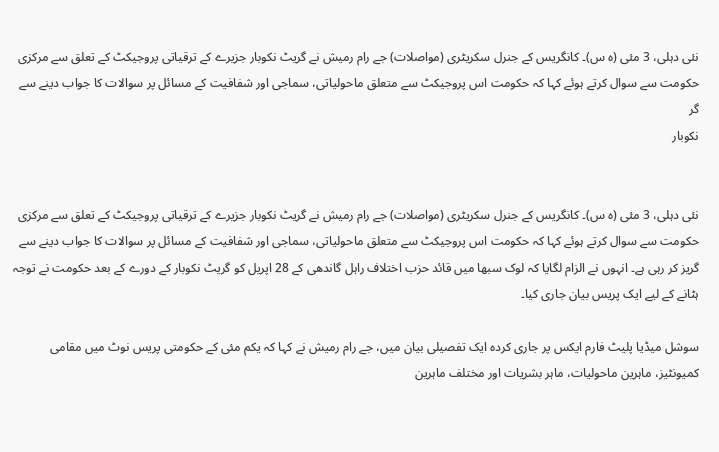نئی دہلی، 3 مئی (ہ س)۔ کانگریس کے جنرل سکریٹری (مواصلات) جے رام رمیش نے گریٹ نکوبار جزیرے کے ترقیاتی پروجیکٹ کے تعلق سے مرکزی حکومت سے سوال کرتے ہوئے کہا کہ حکومت اس پروجیکٹ سے متعلق ماحولیاتی، سماجی اور شفافیت کے مسائل پر سوالات کا جواب دینے سے گر
نکوبار


نئی دہلی، 3 مئی (ہ س)۔ کانگریس کے جنرل سکریٹری (مواصلات) جے رام رمیش نے گریٹ نکوبار جزیرے کے ترقیاتی پروجیکٹ کے تعلق سے مرکزی حکومت سے سوال کرتے ہوئے کہا کہ حکومت اس پروجیکٹ سے متعلق ماحولیاتی، سماجی اور شفافیت کے مسائل پر سوالات کا جواب دینے سے گریز کر رہی ہے۔ انہوں نے الزام لگایا کہ لوک سبھا میں قائد حزب اختلاف راہل گاندھی کے 28 اپریل کو گریٹ نکوبار کے دورے کے بعد حکومت نے توجہ ہٹانے کے لیے ایک پریس بیان جاری کیا۔

سوشل میڈیا پلیٹ فارم ایکس پر جاری کردہ ایک تفصیلی بیان میں، جے رام رمیش نے کہا کہ یکم مئی کے حکومتی پریس نوٹ میں مقامی کمیونٹیز، ماہرین ماحولیات، ماہر بشریات اور مختلف ماہرین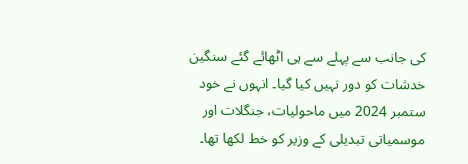کی جانب سے پہلے سے ہی اٹھائے گئے سنگین خدشات کو دور نہیں کیا گیا۔ انہوں نے خود ستمبر 2024 میں ماحولیات، جنگلات اور موسمیاتی تبدیلی کے وزیر کو خط لکھا تھا۔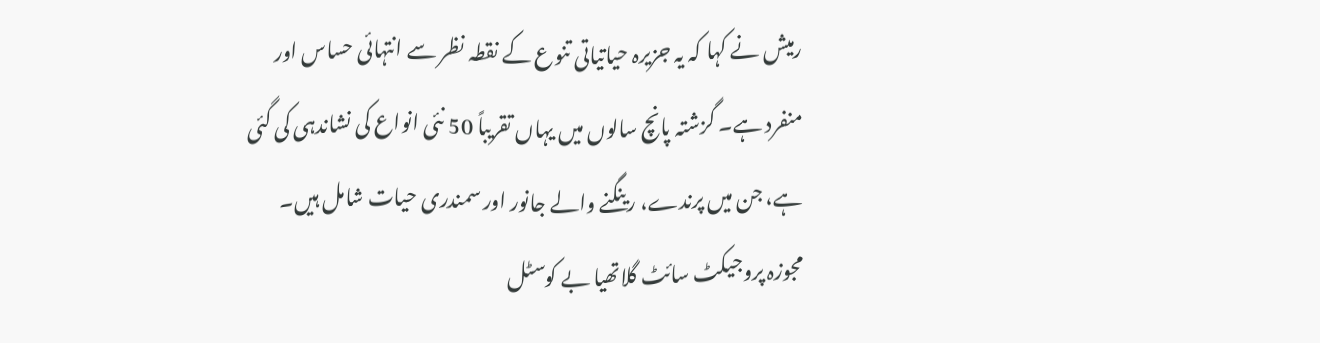رمیش نے کہا کہ یہ جزیرہ حیاتیاتی تنوع کے نقطہ نظر سے انتہائی حساس اور منفرد ہے۔ گزشتہ پانچ سالوں میں یہاں تقریباً 50 نئی انواع کی نشاندہی کی گئی ہے، جن میں پرندے، رینگنے والے جانور اور سمندری حیات شامل ہیں۔ مجوزہ پروجیکٹ سائٹ گلاتھیا بے کوسٹل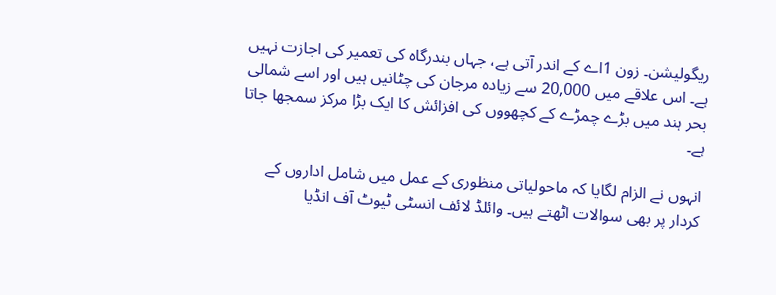ریگولیشن۔ زون 1اے کے اندر آتی ہے، جہاں بندرگاہ کی تعمیر کی اجازت نہیں ہے۔ اس علاقے میں 20,000 سے زیادہ مرجان کی چٹانیں ہیں اور اسے شمالی بحر ہند میں بڑے چمڑے کے کچھووں کی افزائش کا ایک بڑا مرکز سمجھا جاتا ہے۔

انہوں نے الزام لگایا کہ ماحولیاتی منظوری کے عمل میں شامل اداروں کے کردار پر بھی سوالات اٹھتے ہیں۔ وائلڈ لائف انسٹی ٹیوٹ آف انڈیا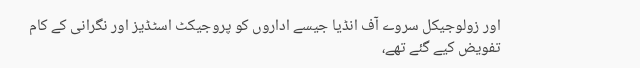اور زولوجیکل سروے آف انڈیا جیسے اداروں کو پروجیکٹ اسٹڈیز اور نگرانی کے کام تفویض کیے گئے تھے،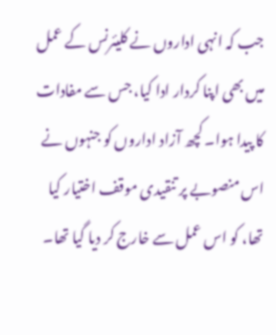جب کہ انہی اداروں نے کلیئرنس کے عمل میں بھی اپنا کردار ادا کیا، جس سے مفادات کا پیدا ہوا۔ کچھ آزاد اداروں کو جنہوں نے اس منصوبے پر تنقیدی موقف اختیار کیا تھا، کو اس عمل سے خارج کر دیا گیا تھا۔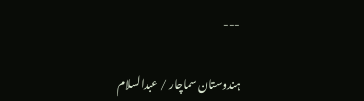---

ہندوستان سماچار / عبدالسلام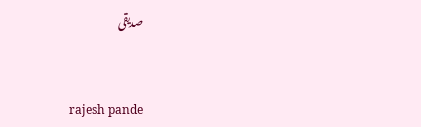صدیقی


 rajesh pande